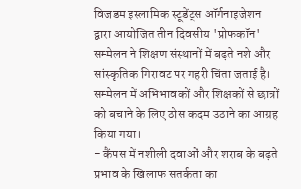विजडम इस्लामिक स्टूडेंट्स ऑर्गनाइजेशन द्वारा आयोजित तीन दिवसीय 'प्रोफकॉन' सम्मेलन ने शिक्षण संस्थानों में बढ़ते नशे और सांस्कृतिक गिरावट पर गहरी चिंता जताई है। सम्मेलन में अभिभावकों और शिक्षकों से छात्रों को बचाने के लिए ठोस कदम उठाने का आग्रह किया गया।
- कैंपस में नशीली दवाओं और शराब के बढ़ते प्रभाव के खिलाफ सतर्कता का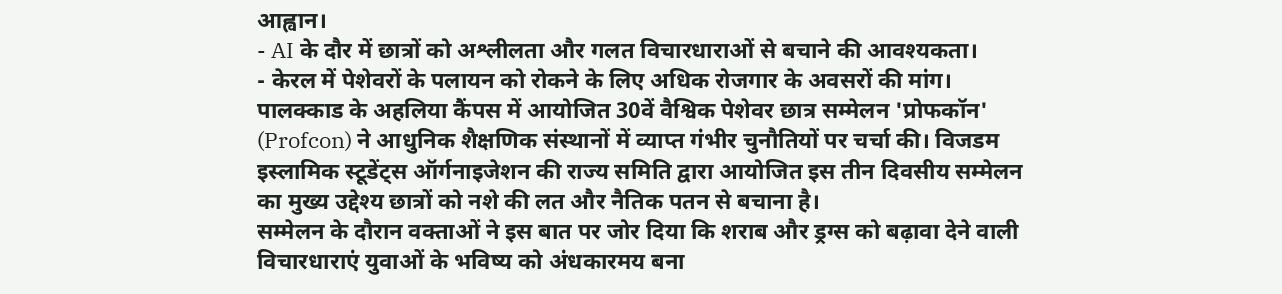आह्वान।
- AI के दौर में छात्रों को अश्लीलता और गलत विचारधाराओं से बचाने की आवश्यकता।
- केरल में पेशेवरों के पलायन को रोकने के लिए अधिक रोजगार के अवसरों की मांग।
पालक्काड के अहलिया कैंपस में आयोजित 30वें वैश्विक पेशेवर छात्र सम्मेलन 'प्रोफकॉन' (Profcon) ने आधुनिक शैक्षणिक संस्थानों में व्याप्त गंभीर चुनौतियों पर चर्चा की। विजडम इस्लामिक स्टूडेंट्स ऑर्गनाइजेशन की राज्य समिति द्वारा आयोजित इस तीन दिवसीय सम्मेलन का मुख्य उद्देश्य छात्रों को नशे की लत और नैतिक पतन से बचाना है।
सम्मेलन के दौरान वक्ताओं ने इस बात पर जोर दिया कि शराब और ड्रग्स को बढ़ावा देने वाली विचारधाराएं युवाओं के भविष्य को अंधकारमय बना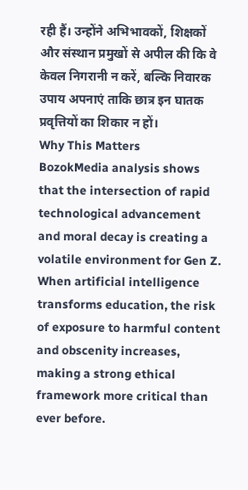रही हैं। उन्होंने अभिभावकों, शिक्षकों और संस्थान प्रमुखों से अपील की कि वे केवल निगरानी न करें, बल्कि निवारक उपाय अपनाएं ताकि छात्र इन घातक प्रवृत्तियों का शिकार न हों।
Why This Matters
BozokMedia analysis shows that the intersection of rapid technological advancement and moral decay is creating a volatile environment for Gen Z. When artificial intelligence transforms education, the risk of exposure to harmful content and obscenity increases, making a strong ethical framework more critical than ever before.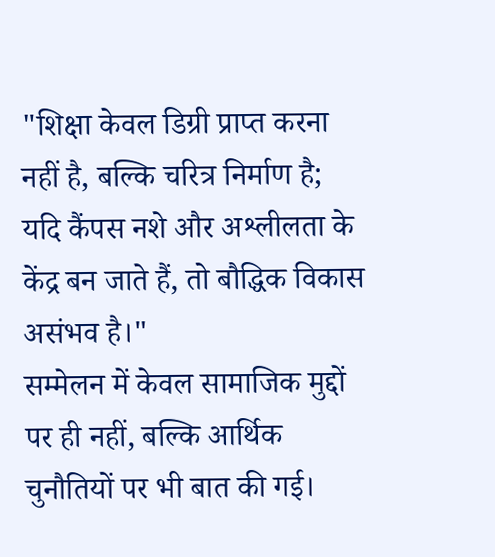"शिक्षा केवल डिग्री प्राप्त करना नहीं है, बल्कि चरित्र निर्माण है; यदि कैंपस नशे और अश्लीलता के केंद्र बन जाते हैं, तो बौद्धिक विकास असंभव है।"
सम्मेलन में केवल सामाजिक मुद्दों पर ही नहीं, बल्कि आर्थिक चुनौतियों पर भी बात की गई।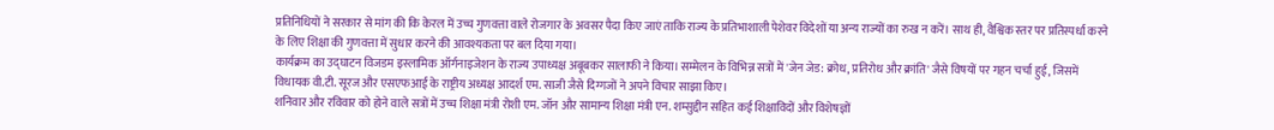प्रतिनिधियों ने सरकार से मांग की कि केरल में उच्च गुणवत्ता वाले रोजगार के अवसर पैदा किए जाएं ताकि राज्य के प्रतिभाशाली पेशेवर विदेशों या अन्य राज्यों का रुख न करें। साथ ही, वैश्विक स्तर पर प्रतिस्पर्धा करने के लिए शिक्षा की गुणवत्ता में सुधार करने की आवश्यकता पर बल दिया गया।
कार्यक्रम का उद्घाटन विजडम इस्लामिक ऑर्गनाइजेशन के राज्य उपाध्यक्ष अबूबकर सालाफी ने किया। सम्मेलन के विभिन्न सत्रों में 'जेन जेड: क्रोध, प्रतिरोध और क्रांति' जैसे विषयों पर गहन चर्चा हुई, जिसमें विधायक वी.टी. सूरज और एसएफआई के राष्ट्रीय अध्यक्ष आदर्श एम. साजी जैसे दिग्गजों ने अपने विचार साझा किए।
शनिवार और रविवार को होने वाले सत्रों में उच्च शिक्षा मंत्री रोशी एम. जॉन और सामान्य शिक्षा मंत्री एन. शम्सुद्दीन सहित कई शिक्षाविदों और विशेषज्ञों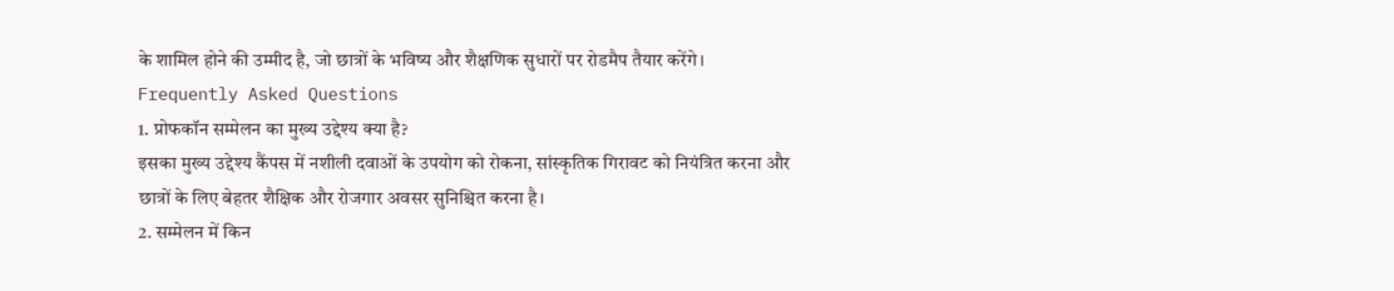के शामिल होने की उम्मीद है, जो छात्रों के भविष्य और शैक्षणिक सुधारों पर रोडमैप तैयार करेंगे।
Frequently Asked Questions
1. प्रोफकॉन सम्मेलन का मुख्य उद्देश्य क्या है?
इसका मुख्य उद्देश्य कैंपस में नशीली दवाओं के उपयोग को रोकना, सांस्कृतिक गिरावट को नियंत्रित करना और छात्रों के लिए बेहतर शैक्षिक और रोजगार अवसर सुनिश्चित करना है।
2. सम्मेलन में किन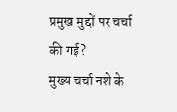प्रमुख मुद्दों पर चर्चा की गई?
मुख्य चर्चा नशे के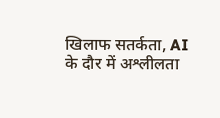खिलाफ सतर्कता, AI के दौर में अश्लीलता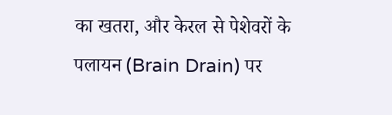का खतरा, और केरल से पेशेवरों के पलायन (Brain Drain) पर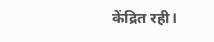केंद्रित रही।